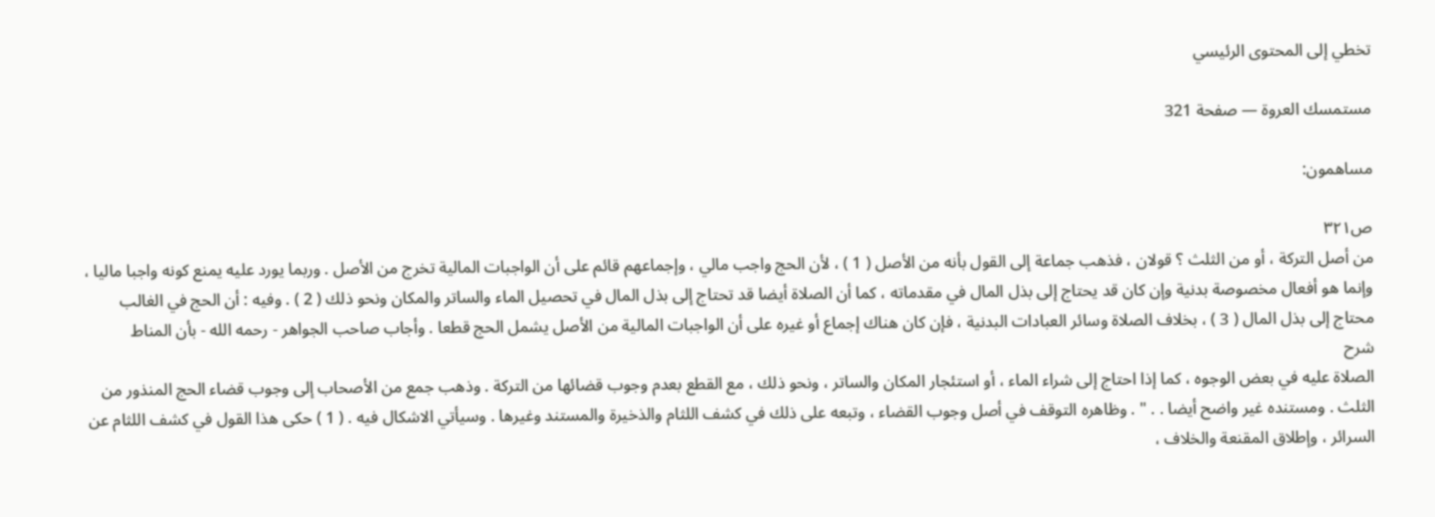تخطي إلى المحتوى الرئيسي

مستمسك العروة — صفحة 321

مساهمون:

ص٣٢١
من أصل التركة ، أو من الثلث ؟ قولان ، فذهب جماعة إلى القول بأنه من الأصل ( 1 ) ، لأن الحج واجب مالي ، وإجماعهم قائم على أن الواجبات المالية تخرج من الأصل . وربما يورد عليه يمنع كونه واجبا ماليا ، وإنما هو أفعال مخصوصة بدنية وإن كان قد يحتاج إلى بذل المال في مقدماته ، كما أن الصلاة أيضا قد تحتاج إلى بذل المال في تحصيل الماء والساتر والمكان ونحو ذلك ( 2 ) . وفيه : أن الحج في الغالب محتاج إلى بذل المال ( 3 ) ، بخلاف الصلاة وسائر العبادات البدنية ، فإن كان هناك إجماع أو غيره على أن الواجبات المالية من الأصل يشمل الحج قطعا . وأجاب صاحب الجواهر - رحمه الله - بأن المناط
شرح
الصلاة عليه في بعض الوجوه ، كما إذا احتاج إلى شراء الماء ، أو استئجار المكان والساتر ، ونحو ذلك ، مع القطع بعدم وجوب قضائها من التركة . وذهب جمع من الأصحاب إلى وجوب قضاء الحج المنذور من الثلث . ومستنده غير واضح أيضا . . " . وظاهره التوقف في أصل وجوب القضاء ، وتبعه على ذلك في كشف اللثام والذخيرة والمستند وغيرها . وسيأتي الاشكال فيه . ( 1 ) حكى هذا القول في كشف اللثام عن السرائر ، وإطلاق المقنعة والخلاف ،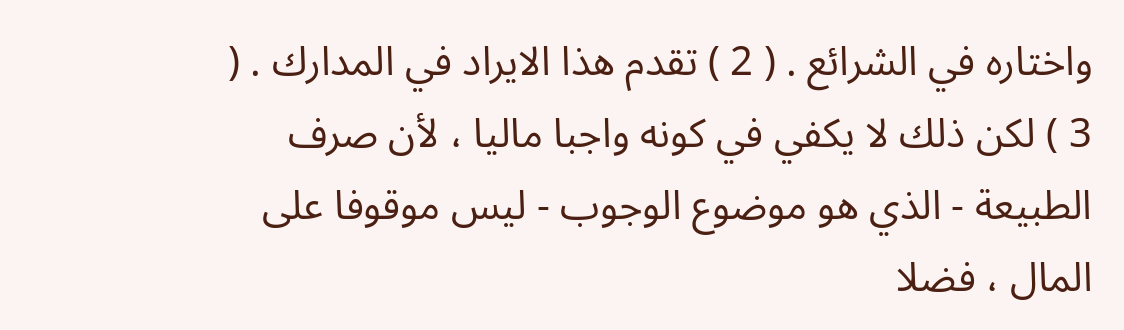واختاره في الشرائع . ( 2 ) تقدم هذا الايراد في المدارك . ( 3 ) لكن ذلك لا يكفي في كونه واجبا ماليا ، لأن صرف الطبيعة - الذي هو موضوع الوجوب - ليس موقوفا على المال ، فضلا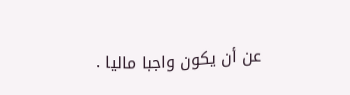عن أن يكون واجبا ماليا .